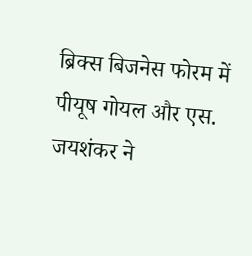ब्रिक्स बिजनेस फोरम में पीयूष गोयल और एस. जयशंकर ने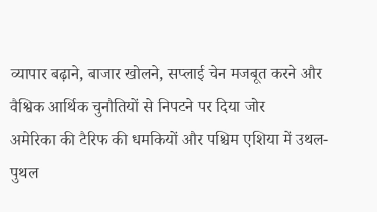व्यापार बढ़ाने, बाजार खोलने, सप्लाई चेन मजबूत करने और वैश्विक आर्थिक चुनौतियों से निपटने पर दिया जोर
अमेरिका की टैरिफ की धमकियों और पश्चिम एशिया में उथल-पुथल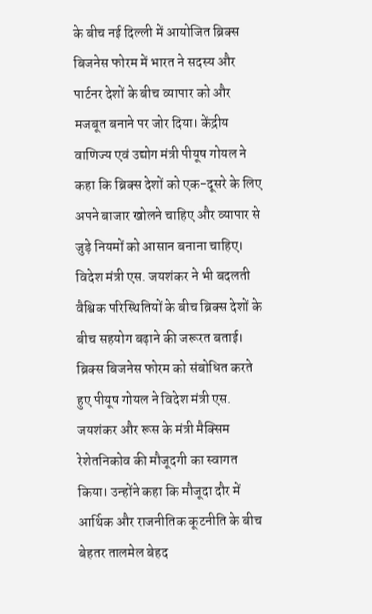के बीच नई दिल्ली में आयोजित ब्रिक्स बिजनेस फोरम में भारत ने सदस्य और पार्टनर देशों के बीच व्यापार को और मजबूत बनाने पर जोर दिया। केंद्रीय वाणिज्य एवं उद्योग मंत्री पीयूष गोयल ने कहा कि ब्रिक्स देशों को एक-दूसरे के लिए अपने बाजार खोलने चाहिए और व्यापार से जुड़े नियमों को आसान बनाना चाहिए। विदेश मंत्री एस. जयशंकर ने भी बदलती वैश्विक परिस्थितियों के बीच ब्रिक्स देशों के बीच सहयोग बढ़ाने की जरूरत बताई।
ब्रिक्स बिजनेस फोरम को संबोधित करते हुए पीयूष गोयल ने विदेश मंत्री एस. जयशंकर और रूस के मंत्री मैक्सिम रेशेतनिकोव की मौजूदगी का स्वागत किया। उन्होंने कहा कि मौजूदा दौर में आर्थिक और राजनीतिक कूटनीति के बीच बेहतर तालमेल बेहद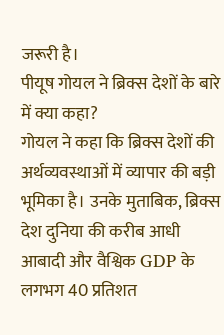जरूरी है।
पीयूष गोयल ने ब्रिक्स देशों के बारे में क्या कहा?
गोयल ने कहा कि ब्रिक्स देशों की अर्थव्यवस्थाओं में व्यापार की बड़ी भूमिका है। उनके मुताबिक, ब्रिक्स देश दुनिया की करीब आधी आबादी और वैश्विक GDP के लगभग 40 प्रतिशत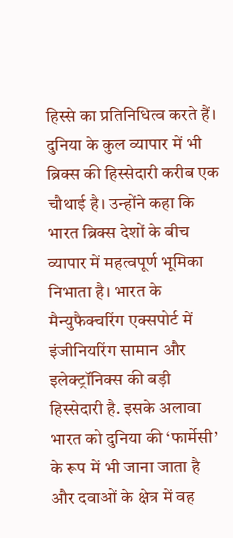हिस्से का प्रतिनिधित्व करते हैं। दुनिया के कुल व्यापार में भी ब्रिक्स की हिस्सेदारी करीब एक चौथाई है। उन्होंने कहा कि भारत ब्रिक्स देशों के बीच व्यापार में महत्वपूर्ण भूमिका निभाता है। भारत के मैन्युफैक्चरिंग एक्सपोर्ट में इंजीनियरिंग सामान और इलेक्ट्रॉनिक्स की बड़ी हिस्सेदारी है. इसके अलावा भारत को दुनिया की ‘फार्मेसी’ के रूप में भी जाना जाता है और दवाओं के क्षेत्र में वह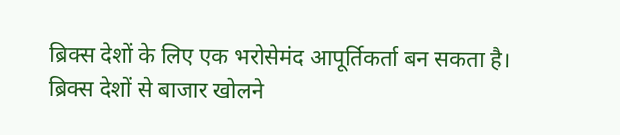ब्रिक्स देशों के लिए एक भरोसेमंद आपूर्तिकर्ता बन सकता है।
ब्रिक्स देशों से बाजार खोलने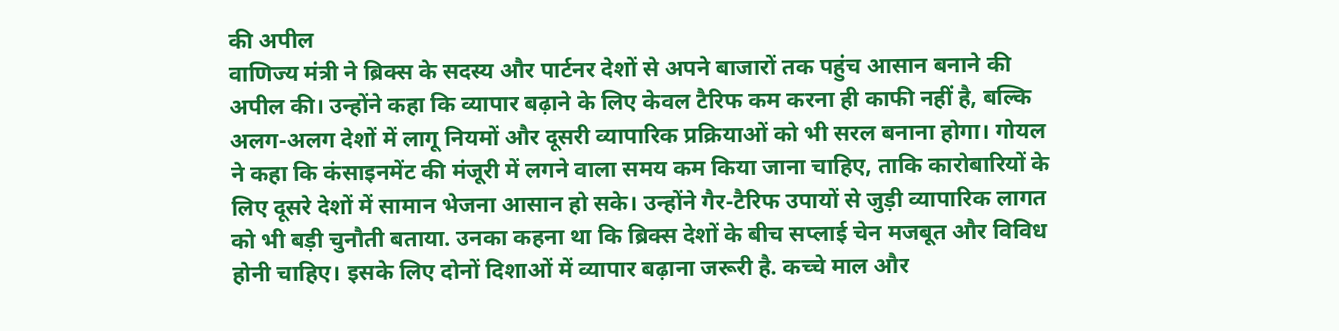की अपील
वाणिज्य मंत्री ने ब्रिक्स के सदस्य और पार्टनर देशों से अपने बाजारों तक पहुंच आसान बनाने की अपील की। उन्होंने कहा कि व्यापार बढ़ाने के लिए केवल टैरिफ कम करना ही काफी नहीं है, बल्कि अलग-अलग देशों में लागू नियमों और दूसरी व्यापारिक प्रक्रियाओं को भी सरल बनाना होगा। गोयल ने कहा कि कंसाइनमेंट की मंजूरी में लगने वाला समय कम किया जाना चाहिए, ताकि कारोबारियों के लिए दूसरे देशों में सामान भेजना आसान हो सके। उन्होंने गैर-टैरिफ उपायों से जुड़ी व्यापारिक लागत को भी बड़ी चुनौती बताया. उनका कहना था कि ब्रिक्स देशों के बीच सप्लाई चेन मजबूत और विविध होनी चाहिए। इसके लिए दोनों दिशाओं में व्यापार बढ़ाना जरूरी है. कच्चे माल और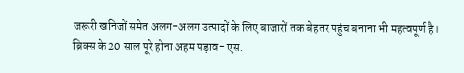जरूरी खनिजों समेत अलग-अलग उत्पादों के लिए बाजारों तक बेहतर पहुंच बनाना भी महत्वपूर्ण है।
ब्रिक्स के 20 साल पूरे होना अहम पड़ाव- एस.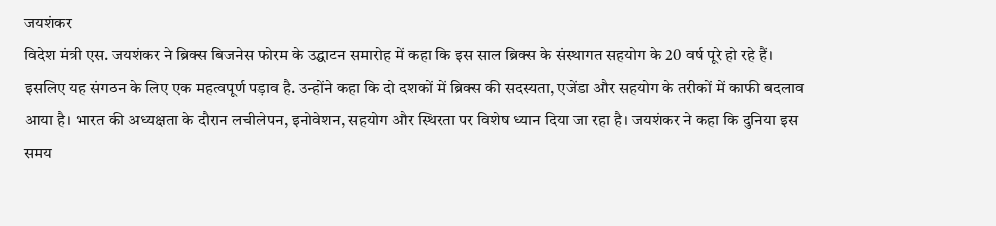जयशंकर
विदेश मंत्री एस. जयशंकर ने ब्रिक्स बिजनेस फोरम के उद्घाटन समारोह में कहा कि इस साल ब्रिक्स के संस्थागत सहयोग के 20 वर्ष पूरे हो रहे हैं। इसलिए यह संगठन के लिए एक महत्वपूर्ण पड़ाव है. उन्होंने कहा कि दो दशकों में ब्रिक्स की सदस्यता, एजेंडा और सहयोग के तरीकों में काफी बदलाव आया है। भारत की अध्यक्षता के दौरान लचीलेपन, इनोवेशन, सहयोग और स्थिरता पर विशेष ध्यान दिया जा रहा है। जयशंकर ने कहा कि दुनिया इस समय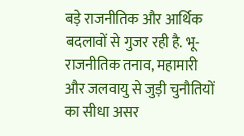बड़े राजनीतिक और आर्थिक बदलावों से गुजर रही है. भू-राजनीतिक तनाव, महामारी और जलवायु से जुड़ी चुनौतियों का सीधा असर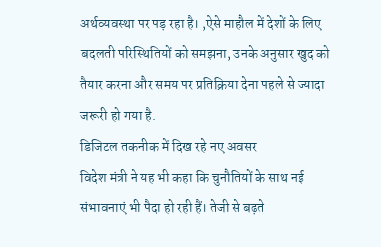अर्थव्यवस्था पर पड़ रहा है। ,ऐसे माहौल में देशों के लिए बदलती परिस्थितियों को समझना, उनके अनुसार खुद को तैयार करना और समय पर प्रतिक्रिया देना पहले से ज्यादा जरूरी हो गया है.
डिजिटल तकनीक में दिख रहे नए अवसर
विदेश मंत्री ने यह भी कहा कि चुनौतियों के साथ नई संभावनाएं भी पैदा हो रही हैं। तेजी से बढ़ते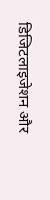डिजिटलाइजेशन और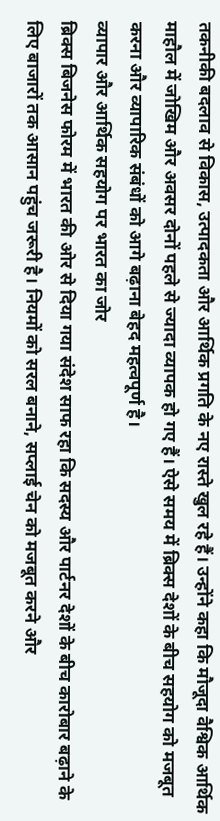तकनीकी बदलाव से विकास, उत्पादकता और आर्थिक प्रगति के नए रास्ते खुल रहे हैं। उन्होंने कहा कि मौजूदा वैश्विक आर्थिक माहौल में जोखिम और अवसर दोनों पहले से ज्यादा व्यापक हो गए हैं। ऐसे समय में ब्रिक्स देशों के बीच सहयोग को मजबूत करना और व्यापारिक संबंधों को आगे बढ़ाना बेहद महत्वपूर्ण है।
व्यापार और आर्थिक सहयोग पर भारत का जोर
ब्रिक्स बिजनेस फोरम में भारत की ओर से दिया गया संदेश साफ रहा कि सदस्य और पार्टनर देशों के बीच कारोबार बढ़ाने के लिए बाजारों तक आसान पहुंच जरूरी है। नियमों को सरल बनाने, सप्लाई चेन को मजबूत करने और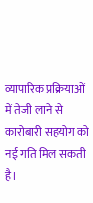व्यापारिक प्रक्रियाओं में तेजी लाने से कारोबारी सहयोग को नई गति मिल सकती है।